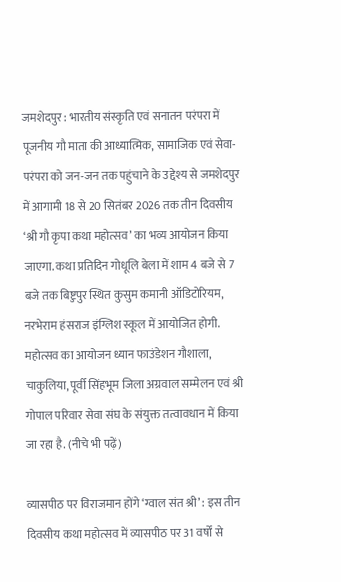जमशेदपुर : भारतीय संस्कृति एवं सनातन परंपरा में पूजनीय गौ माता की आध्यात्मिक, सामाजिक एवं सेवा-परंपरा को जन-जन तक पहुंचाने के उद्देश्य से जमशेदपुर में आगामी 18 से 20 सितंबर 2026 तक तीन दिवसीय ‘श्री गौ कृपा कथा महोत्सव’ का भव्य आयोजन किया जाएगा. कथा प्रतिदिन गोधूलि बेला में शाम 4 बजे से 7 बजे तक बिष्टुपुर स्थित कुसुम कमानी ऑडिटोरियम, नरभेराम हंसराज इंग्लिश स्कूल में आयोजित होगी. महोत्सव का आयोजन ध्यान फाउंडेशन गौशाला, चाकुलिया, पूर्वी सिंहभूम जिला अग्रवाल सम्मेलन एवं श्री गोपाल परिवार सेवा संघ के संयुक्त तत्वावधान में किया जा रहा है. (नीचे भी पढ़ें)

व्यासपीठ पर विराजमान होंगे ‘ग्वाल संत श्री’ : इस तीन दिवसीय कथा महोत्सव में व्यासपीठ पर 31 वर्षों से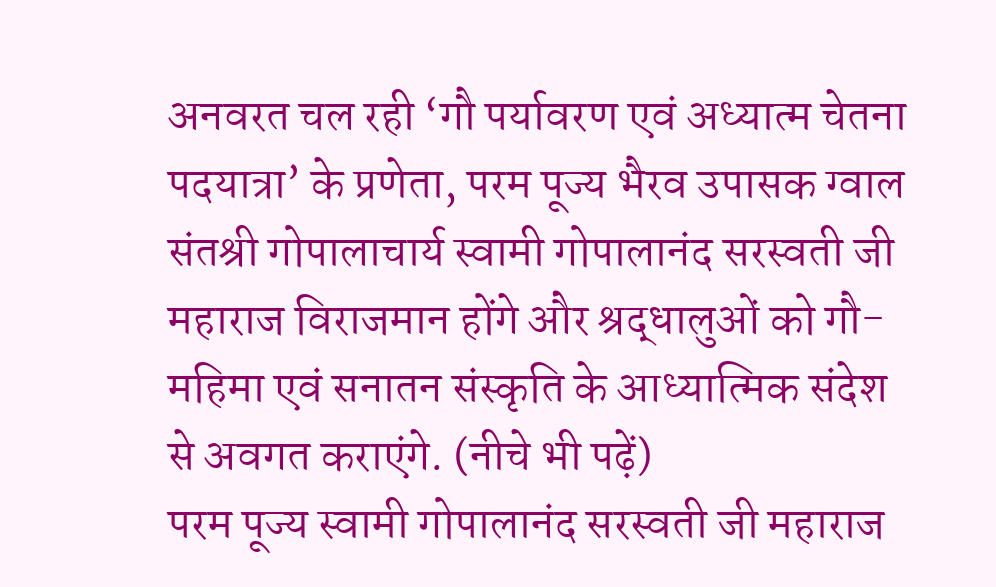अनवरत चल रही ‘गौ पर्यावरण एवं अध्यात्म चेतना पदयात्रा’ के प्रणेता, परम पूज्य भैरव उपासक ग्वाल संतश्री गोपालाचार्य स्वामी गोपालानंद सरस्वती जी महाराज विराजमान होंगे और श्रद्धालुओं को गौ-महिमा एवं सनातन संस्कृति के आध्यात्मिक संदेश से अवगत कराएंगे. (नीचे भी पढ़ें)
परम पूज्य स्वामी गोपालानंद सरस्वती जी महाराज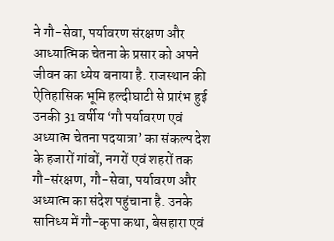ने गौ-सेवा, पर्यावरण संरक्षण और आध्यात्मिक चेतना के प्रसार को अपने जीवन का ध्येय बनाया है. राजस्थान की ऐतिहासिक भूमि हल्दीघाटी से प्रारंभ हुई उनकी 31 वर्षीय ‘गौ पर्यावरण एवं अध्यात्म चेतना पदयात्रा’ का संकल्प देश के हजारों गांवों, नगरों एवं शहरों तक गौ-संरक्षण, गौ-सेवा, पर्यावरण और अध्यात्म का संदेश पहुंचाना है. उनके सानिध्य में गौ-कृपा कथा, बेसहारा एवं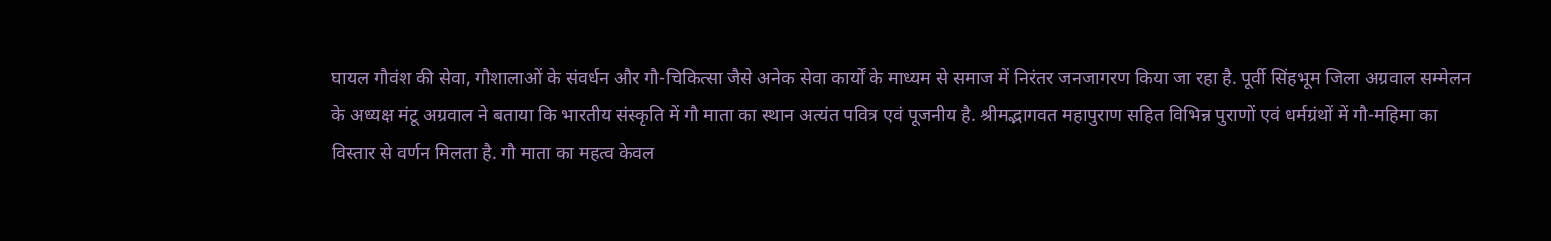घायल गौवंश की सेवा, गौशालाओं के संवर्धन और गौ-चिकित्सा जैसे अनेक सेवा कार्यों के माध्यम से समाज में निरंतर जनजागरण किया जा रहा है. पूर्वी सिंहभूम जिला अग्रवाल सम्मेलन के अध्यक्ष मंटू अग्रवाल ने बताया कि भारतीय संस्कृति में गौ माता का स्थान अत्यंत पवित्र एवं पूजनीय है. श्रीमद्भागवत महापुराण सहित विभिन्न पुराणों एवं धर्मग्रंथों में गौ-महिमा का विस्तार से वर्णन मिलता है. गौ माता का महत्व केवल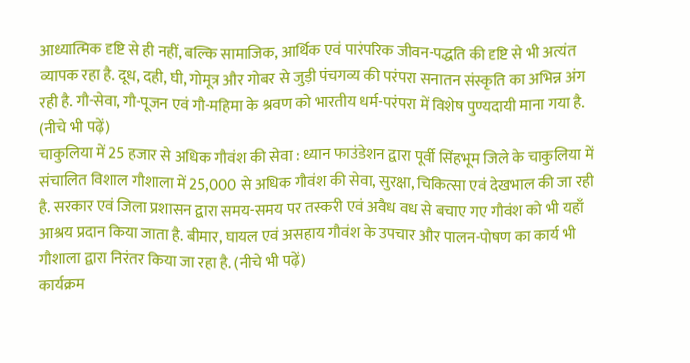आध्यात्मिक दृष्टि से ही नहीं, बल्कि सामाजिक, आर्थिक एवं पारंपरिक जीवन-पद्धति की दृष्टि से भी अत्यंत व्यापक रहा है. दूध, दही, घी, गोमूत्र और गोबर से जुड़ी पंचगव्य की परंपरा सनातन संस्कृति का अभिन्न अंग रही है. गौ-सेवा, गौ-पूजन एवं गौ-महिमा के श्रवण को भारतीय धर्म-परंपरा में विशेष पुण्यदायी माना गया है. (नीचे भी पढ़ें)
चाकुलिया में 25 हजार से अधिक गौवंश की सेवा : ध्यान फाउंडेशन द्वारा पूर्वी सिंहभूम जिले के चाकुलिया में संचालित विशाल गौशाला में 25,000 से अधिक गौवंश की सेवा, सुरक्षा, चिकित्सा एवं देखभाल की जा रही है. सरकार एवं जिला प्रशासन द्वारा समय-समय पर तस्करी एवं अवैध वध से बचाए गए गौवंश को भी यहाँ आश्रय प्रदान किया जाता है. बीमार, घायल एवं असहाय गौवंश के उपचार और पालन-पोषण का कार्य भी गौशाला द्वारा निरंतर किया जा रहा है. (नीचे भी पढ़ें)
कार्यक्रम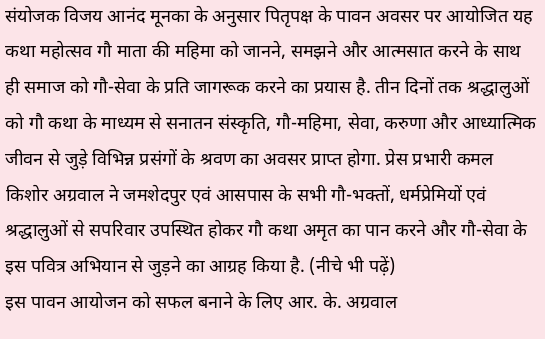संयोजक विजय आनंद मूनका के अनुसार पितृपक्ष के पावन अवसर पर आयोजित यह कथा महोत्सव गौ माता की महिमा को जानने, समझने और आत्मसात करने के साथ ही समाज को गौ-सेवा के प्रति जागरूक करने का प्रयास है. तीन दिनों तक श्रद्धालुओं को गौ कथा के माध्यम से सनातन संस्कृति, गौ-महिमा, सेवा, करुणा और आध्यात्मिक जीवन से जुड़े विभिन्न प्रसंगों के श्रवण का अवसर प्राप्त होगा. प्रेस प्रभारी कमल किशोर अग्रवाल ने जमशेदपुर एवं आसपास के सभी गौ-भक्तों, धर्मप्रेमियों एवं श्रद्धालुओं से सपरिवार उपस्थित होकर गौ कथा अमृत का पान करने और गौ-सेवा के इस पवित्र अभियान से जुड़ने का आग्रह किया है. (नीचे भी पढ़ें)
इस पावन आयोजन को सफल बनाने के लिए आर. के. अग्रवाल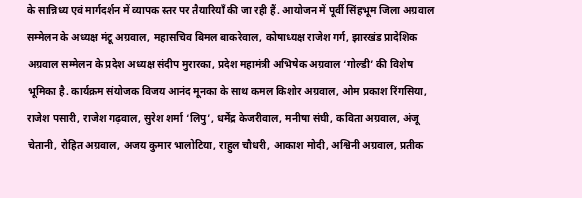के सान्निध्य एवं मार्गदर्शन में व्यापक स्तर पर तैयारियाँ की जा रही हैं. आयोजन में पूर्वी सिंहभूम जिला अग्रवाल सम्मेलन के अध्यक्ष मंटू अग्रवाल, महासचिव बिमल बाकरेवाल, कोषाध्यक्ष राजेश गर्ग, झारखंड प्रादेशिक अग्रवाल सम्मेलन के प्रदेश अध्यक्ष संदीप मुरारका, प्रदेश महामंत्री अभिषेक अग्रवाल ‘गोल्डी’ की विशेष भूमिका है. कार्यक्रम संयोजक विजय आनंद मूनका के साथ कमल किशोर अग्रवाल, ओम प्रकाश रिंगसिया, राजेश पसारी, राजेश गढ़वाल, सुरेश शर्मा ‘लिपु’, धर्मेंद्र केजरीवाल, मनीषा संघी, कविता अग्रवाल, अंजू चेतानी, रोहित अग्रवाल, अजय कुमार भालोटिया, राहुल चौधरी, आकाश मोदी, अश्विनी अग्रवाल, प्रतीक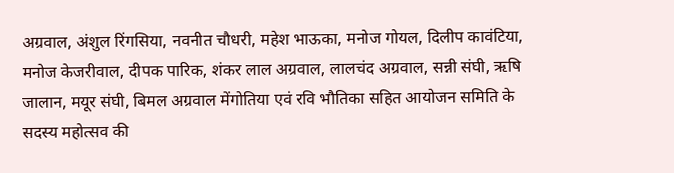अग्रवाल, अंशुल रिंगसिया, नवनीत चौधरी, महेश भाऊका, मनोज गोयल, दिलीप कावंटिया, मनोज केजरीवाल, दीपक पारिक, शंकर लाल अग्रवाल, लालचंद अग्रवाल, सन्नी संघी, ऋषि जालान, मयूर संघी, बिमल अग्रवाल मेंगोतिया एवं रवि भौतिका सहित आयोजन समिति के सदस्य महोत्सव की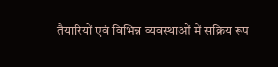तैयारियों एवं विभिन्न व्यवस्थाओं में सक्रिय रूप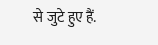से जुटे हुए हैं.